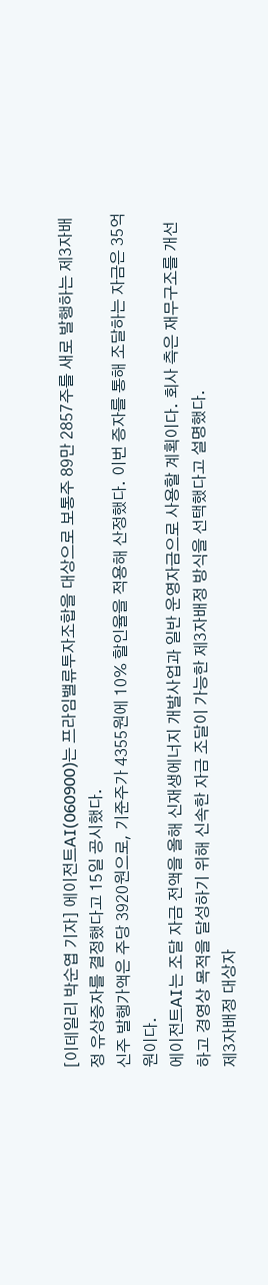[이데일리 박순엽 기자] 에이전트AI(060900)는 프라임밸류투자조합을 대상으로 보통주 89만 2857주를 새로 발행하는 제3자배정 유상증자를 결정했다고 15일 공시했다.
신주 발행가액은 주당 3920원으로, 기준주가 4355원에 10% 할인율을 적용해 산정했다. 이번 증자를 통해 조달하는 자금은 35억원이다.
에이전트AI는 조달 자금 전액을 올해 신재생에너지 개발사업과 일반 운영자금으로 사용할 계획이다. 회사 측은 재무구조를 개선하고 경영상 목적을 달성하기 위해 신속한 자금 조달이 가능한 제3자배정 방식을 선택했다고 설명했다.
제3자배정 대상자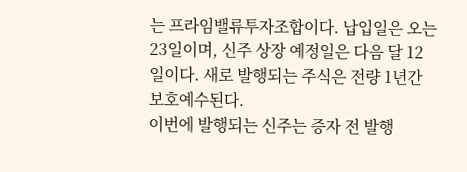는 프라임밸류투자조합이다. 납입일은 오는 23일이며, 신주 상장 예정일은 다음 달 12일이다. 새로 발행되는 주식은 전량 1년간 보호예수된다.
이번에 발행되는 신주는 증자 전 발행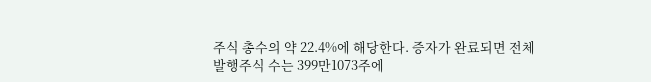주식 총수의 약 22.4%에 해당한다. 증자가 완료되면 전체 발행주식 수는 399만1073주에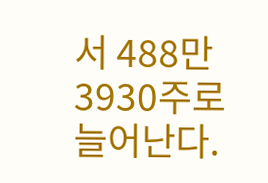서 488만3930주로 늘어난다.